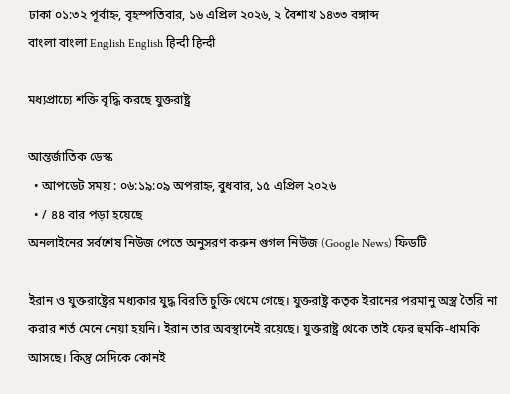ঢাকা ০১:৩২ পূর্বাহ্ন, বৃহস্পতিবার, ১৬ এপ্রিল ২০২৬, ২ বৈশাখ ১৪৩৩ বঙ্গাব্দ
বাংলা বাংলা English English हिन्दी हिन्दी

মধ্যপ্রাচ্যে শক্তি বৃদ্ধি করছে যুক্তরাষ্ট্র

আন্তর্জাতিক ডেস্ক
  • আপডেট সময় : ০৬:১৯:০৯ অপরাহ্ন, বুধবার, ১৫ এপ্রিল ২০২৬
  • / ৪৪ বার পড়া হয়েছে
অনলাইনের সর্বশেষ নিউজ পেতে অনুসরণ করুন গুগল নিউজ (Google News) ফিডটি

ইরান ও যুক্তরাষ্ট্রের মধ্যকার যুদ্ধ বিরতি চুক্তি থেমে গেছে। যুক্তরাষ্ট্র কতৃক ইরানের পরমানু অস্ত্র তৈরি না করার শর্ত মেনে নেয়া হয়নি। ইরান তার অবস্থানেই রয়েছে। যুক্তরাষ্ট্র থেকে তাই ফের হুমকি-ধামকি আসছে। কিন্তু সেদিকে কোনই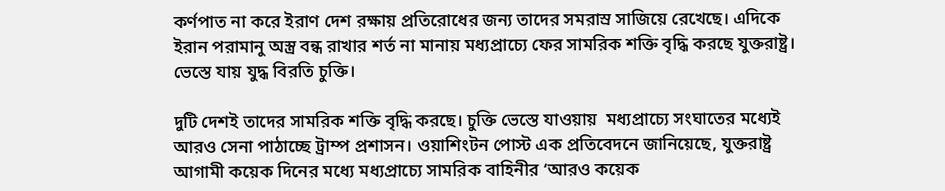কর্ণপাত না করে ইরাণ দেশ রক্ষায় প্রতিরোধের জন্য তাদের সমরাস্র সাজিয়ে রেখেছে। এদিকে ইরান পরামানু অস্ত্র বন্ধ রাখার শর্ত না মানায় মধ্যপ্রাচ্যে ফের সামরিক শক্তি বৃদ্ধি করছে যুক্তরাষ্ট্র। ভেস্তে যায় যুদ্ধ বিরতি চুক্তি।

দুটি দেশই তাদের সামরিক শক্তি বৃদ্ধি করছে। চুক্তি ভেস্তে যাওয়ায়  মধ্যপ্রাচ্যে সংঘাতের মধ্যেই আরও সেনা পাঠাচ্ছে ট্রাম্প প্রশাসন। ওয়াশিংটন পোস্ট এক প্রতিবেদনে জানিয়েছে, যুক্তরাষ্ট্র আগামী কয়েক দিনের মধ্যে মধ্যপ্রাচ্যে সামরিক বাহিনীর ‘আরও কয়েক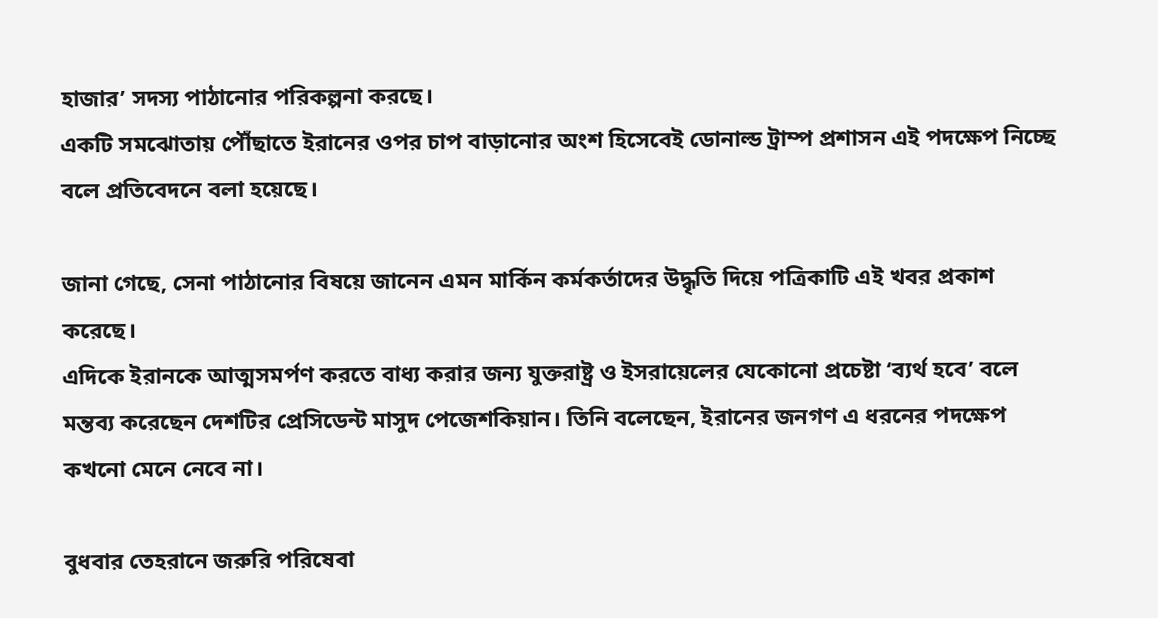হাজার’ সদস্য পাঠানোর পরিকল্পনা করছে।
একটি সমঝোতায় পৌঁছাতে ইরানের ওপর চাপ বাড়ানোর অংশ হিসেবেই ডোনাল্ড ট্রাম্প প্রশাসন এই পদক্ষেপ নিচ্ছে বলে প্রতিবেদনে বলা হয়েছে।

জানা গেছে, সেনা পাঠানোর বিষয়ে জানেন এমন মার্কিন কর্মকর্তাদের উদ্ধৃতি দিয়ে পত্রিকাটি এই খবর প্রকাশ করেছে।
এদিকে ইরানকে আত্মসমর্পণ করতে বাধ্য করার জন্য যুক্তরাষ্ট্র ও ইসরায়েলের যেকোনো প্রচেষ্টা ‌‘ব্যর্থ হবে’ বলে মন্তব্য করেছেন দেশটির প্রেসিডেন্ট মাসুদ পেজেশকিয়ান। তিনি বলেছেন, ইরানের জনগণ এ ধরনের পদক্ষেপ কখনো মেনে নেবে না।

বুধবার তেহরানে জরুরি পরিষেবা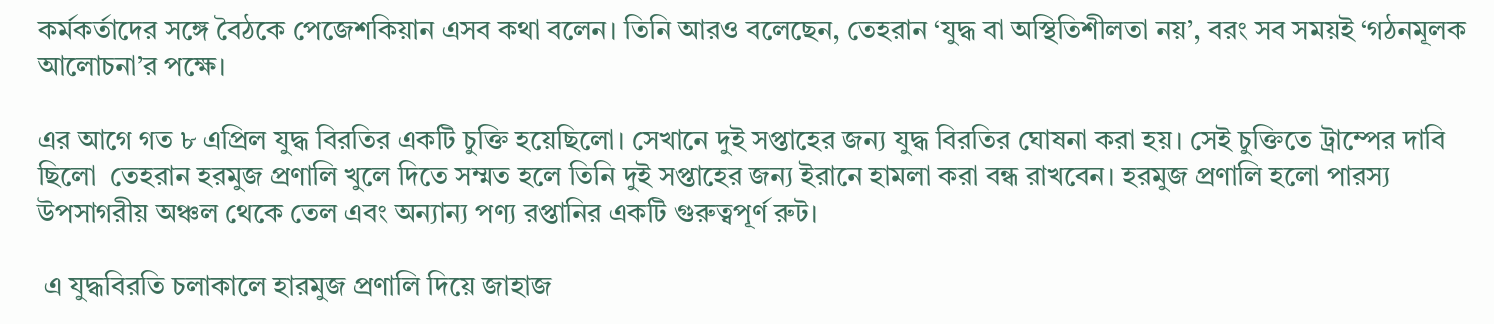কর্মকর্তাদের সঙ্গে বৈঠকে পেজেশকিয়ান এসব কথা বলেন। তিনি আরও বলেছেন, তেহরান ‘যুদ্ধ বা অস্থিতিশীলতা নয়’, বরং সব সময়ই ‘গঠনমূলক আলোচনা’র পক্ষে।

এর আগে গত ৮ এপ্রিল যুদ্ধ বিরতির একটি চুক্তি হয়েছিলো। সেখানে দুই সপ্তাহের জন্য যুদ্ধ বিরতির ঘোষনা করা হয়। সেই চুক্তিতে ট্রাম্পের দাবি ছিলো  তেহরান হরমুজ প্রণালি খুলে দিতে সম্মত হলে তিনি দুই সপ্তাহের জন্য ইরানে হামলা করা বন্ধ রাখবেন। হরমুজ প্রণালি হলো পারস্য উপসাগরীয় অঞ্চল থেকে তেল এবং অন্যান্য পণ্য রপ্তানির একটি গুরুত্বপূর্ণ রুট।

 এ যুদ্ধবিরতি চলাকালে হারমুজ প্রণালি দিয়ে জাহাজ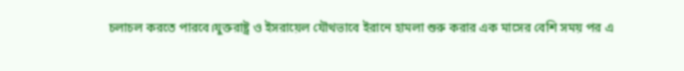চলাচল করতে পারবে।যুক্তরাষ্ট্র ও ইসরায়েল যৌথভাবে ইরানে হামলা শুরু করার এক মাসের বেশি সময় পর এ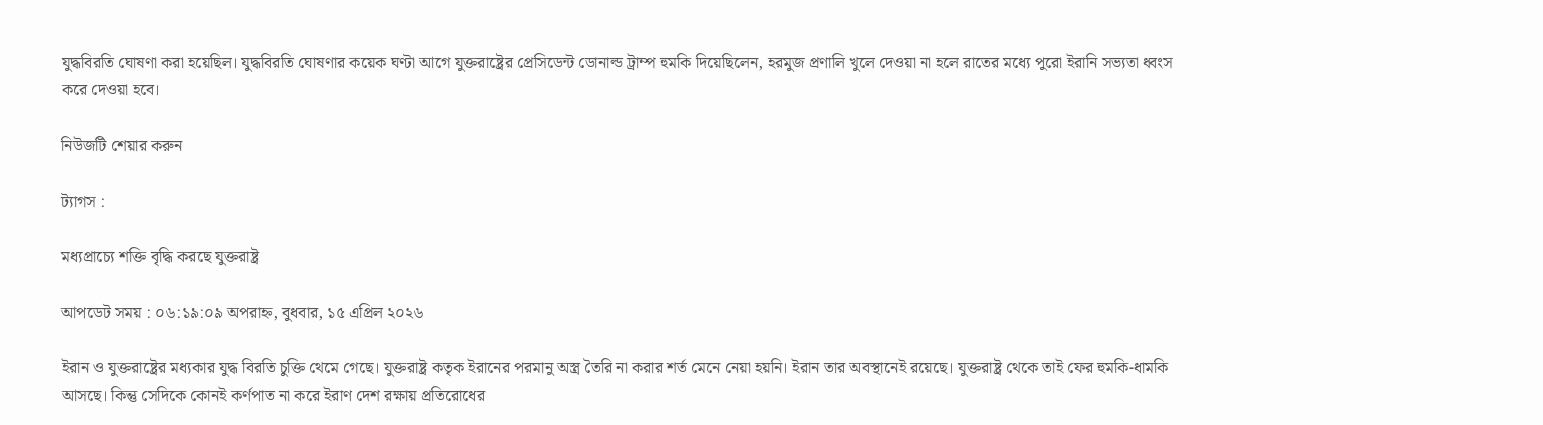যুদ্ধবিরতি ঘোষণা করা হয়েছিল। যুদ্ধবিরতি ঘোষণার কয়েক ঘণ্টা আগে যুক্তরাষ্ট্রের প্রেসিডেন্ট ডোনাল্ড ট্রাম্প হুমকি দিয়েছিলেন, হরমুজ প্রণালি খুলে দেওয়া না হলে রাতের মধ্যে পুরো ইরানি সভ্যতা ধ্বংস করে দেওয়া হবে।

নিউজটি শেয়ার করুন

ট্যাগস :

মধ্যপ্রাচ্যে শক্তি বৃদ্ধি করছে যুক্তরাষ্ট্র

আপডেট সময় : ০৬:১৯:০৯ অপরাহ্ন, বুধবার, ১৫ এপ্রিল ২০২৬

ইরান ও যুক্তরাষ্ট্রের মধ্যকার যুদ্ধ বিরতি চুক্তি থেমে গেছে। যুক্তরাষ্ট্র কতৃক ইরানের পরমানু অস্ত্র তৈরি না করার শর্ত মেনে নেয়া হয়নি। ইরান তার অবস্থানেই রয়েছে। যুক্তরাষ্ট্র থেকে তাই ফের হুমকি-ধামকি আসছে। কিন্তু সেদিকে কোনই কর্ণপাত না করে ইরাণ দেশ রক্ষায় প্রতিরোধের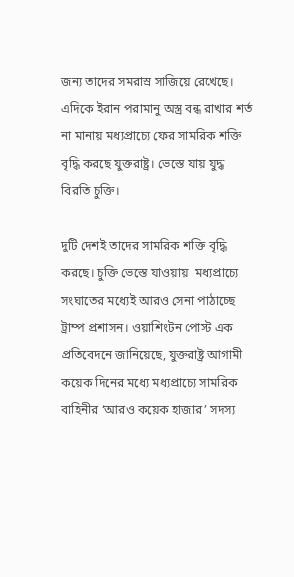জন্য তাদের সমরাস্র সাজিয়ে রেখেছে। এদিকে ইরান পরামানু অস্ত্র বন্ধ রাখার শর্ত না মানায় মধ্যপ্রাচ্যে ফের সামরিক শক্তি বৃদ্ধি করছে যুক্তরাষ্ট্র। ভেস্তে যায় যুদ্ধ বিরতি চুক্তি।

দুটি দেশই তাদের সামরিক শক্তি বৃদ্ধি করছে। চুক্তি ভেস্তে যাওয়ায়  মধ্যপ্রাচ্যে সংঘাতের মধ্যেই আরও সেনা পাঠাচ্ছে ট্রাম্প প্রশাসন। ওয়াশিংটন পোস্ট এক প্রতিবেদনে জানিয়েছে, যুক্তরাষ্ট্র আগামী কয়েক দিনের মধ্যে মধ্যপ্রাচ্যে সামরিক বাহিনীর ‘আরও কয়েক হাজার’ সদস্য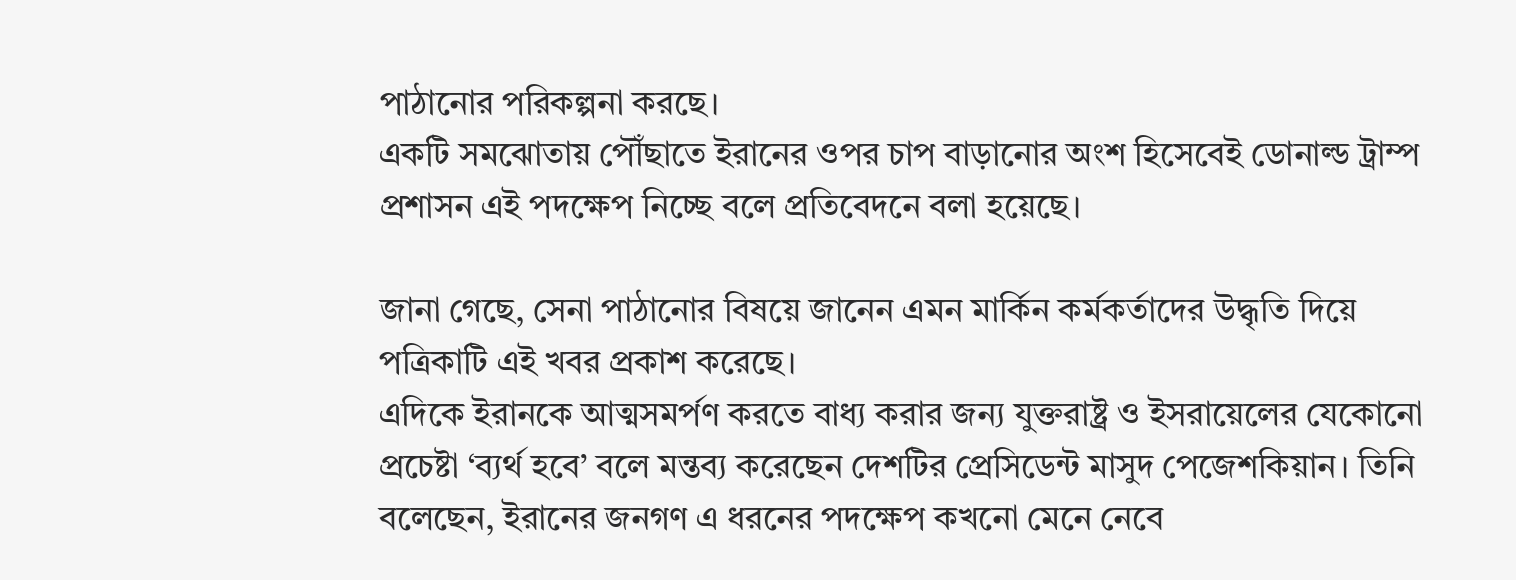পাঠানোর পরিকল্পনা করছে।
একটি সমঝোতায় পৌঁছাতে ইরানের ওপর চাপ বাড়ানোর অংশ হিসেবেই ডোনাল্ড ট্রাম্প প্রশাসন এই পদক্ষেপ নিচ্ছে বলে প্রতিবেদনে বলা হয়েছে।

জানা গেছে, সেনা পাঠানোর বিষয়ে জানেন এমন মার্কিন কর্মকর্তাদের উদ্ধৃতি দিয়ে পত্রিকাটি এই খবর প্রকাশ করেছে।
এদিকে ইরানকে আত্মসমর্পণ করতে বাধ্য করার জন্য যুক্তরাষ্ট্র ও ইসরায়েলের যেকোনো প্রচেষ্টা ‌‘ব্যর্থ হবে’ বলে মন্তব্য করেছেন দেশটির প্রেসিডেন্ট মাসুদ পেজেশকিয়ান। তিনি বলেছেন, ইরানের জনগণ এ ধরনের পদক্ষেপ কখনো মেনে নেবে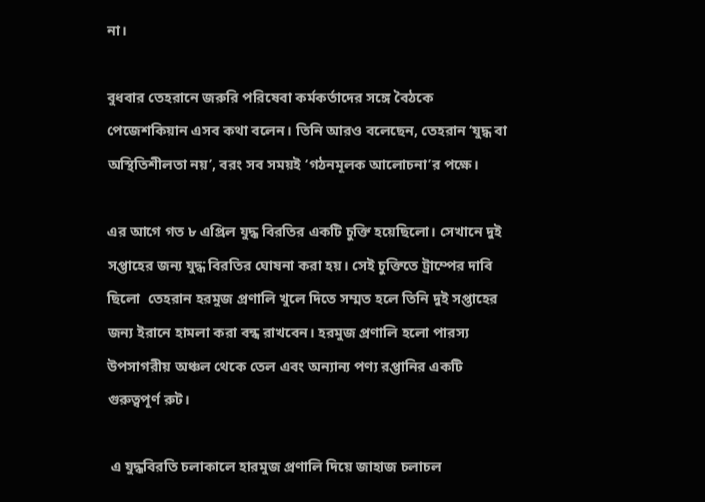না।

বুধবার তেহরানে জরুরি পরিষেবা কর্মকর্তাদের সঙ্গে বৈঠকে পেজেশকিয়ান এসব কথা বলেন। তিনি আরও বলেছেন, তেহরান ‘যুদ্ধ বা অস্থিতিশীলতা নয়’, বরং সব সময়ই ‘গঠনমূলক আলোচনা’র পক্ষে।

এর আগে গত ৮ এপ্রিল যুদ্ধ বিরতির একটি চুক্তি হয়েছিলো। সেখানে দুই সপ্তাহের জন্য যুদ্ধ বিরতির ঘোষনা করা হয়। সেই চুক্তিতে ট্রাম্পের দাবি ছিলো  তেহরান হরমুজ প্রণালি খুলে দিতে সম্মত হলে তিনি দুই সপ্তাহের জন্য ইরানে হামলা করা বন্ধ রাখবেন। হরমুজ প্রণালি হলো পারস্য উপসাগরীয় অঞ্চল থেকে তেল এবং অন্যান্য পণ্য রপ্তানির একটি গুরুত্বপূর্ণ রুট।

 এ যুদ্ধবিরতি চলাকালে হারমুজ প্রণালি দিয়ে জাহাজ চলাচল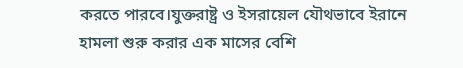করতে পারবে।যুক্তরাষ্ট্র ও ইসরায়েল যৌথভাবে ইরানে হামলা শুরু করার এক মাসের বেশি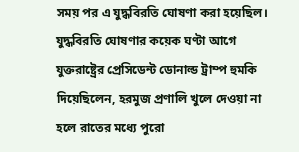সময় পর এ যুদ্ধবিরতি ঘোষণা করা হয়েছিল। যুদ্ধবিরতি ঘোষণার কয়েক ঘণ্টা আগে যুক্তরাষ্ট্রের প্রেসিডেন্ট ডোনাল্ড ট্রাম্প হুমকি দিয়েছিলেন, হরমুজ প্রণালি খুলে দেওয়া না হলে রাতের মধ্যে পুরো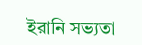ইরানি সভ্যতা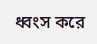ধ্বংস করে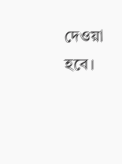দেওয়া হবে।